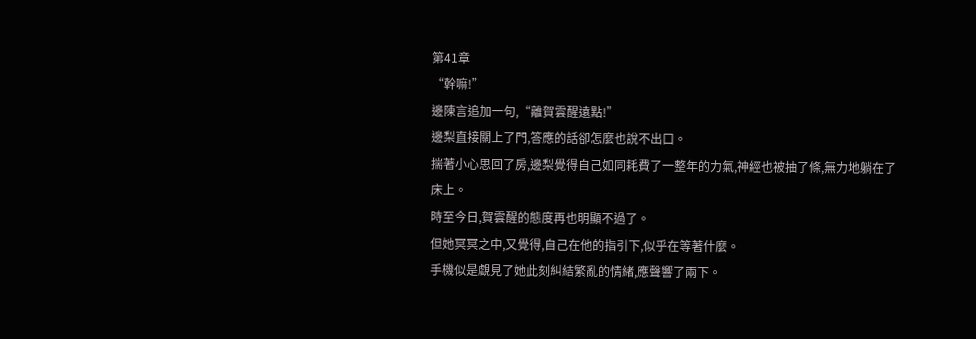第41章
“幹嘛!”
邊陳言追加一句,“離賀雲醒遠點!”
邊梨直接關上了門,答應的話卻怎麼也說不出口。
揣著小心思回了房,邊梨覺得自己如同耗費了一整年的力氣,神經也被抽了條,無力地躺在了床上。
時至今日,賀雲醒的態度再也明顯不過了。
但她冥冥之中,又覺得,自己在他的指引下,似乎在等著什麼。
手機似是覷見了她此刻糾結繁亂的情緒,應聲響了兩下。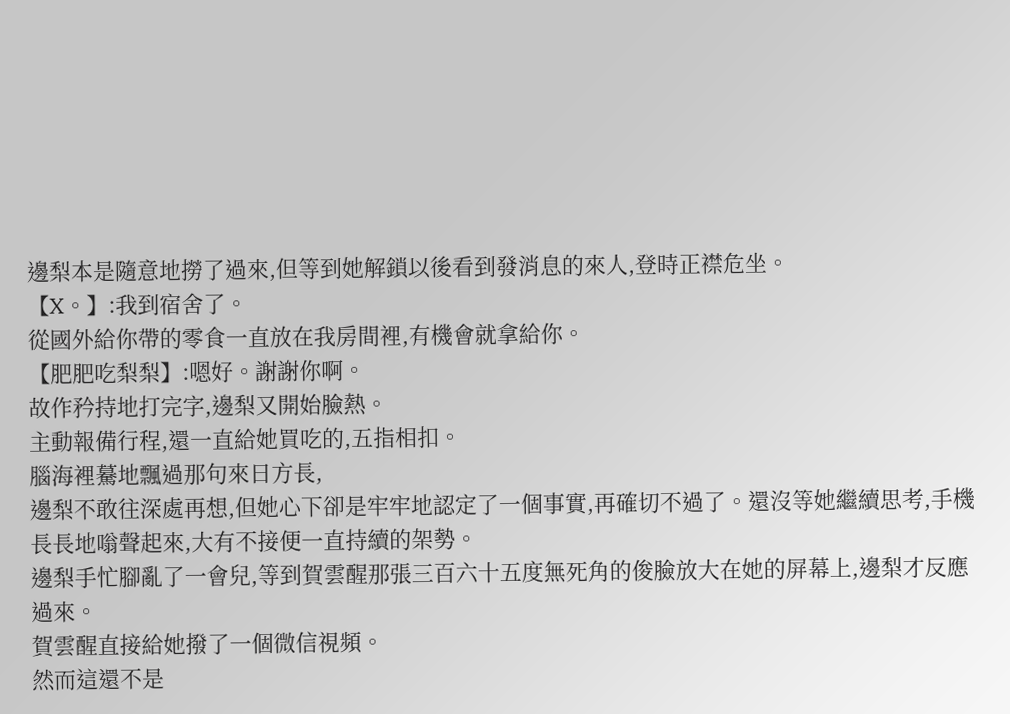邊梨本是隨意地撈了過來,但等到她解鎖以後看到發消息的來人,登時正襟危坐。
【X。】:我到宿舍了。
從國外給你帶的零食一直放在我房間裡,有機會就拿給你。
【肥肥吃梨梨】:嗯好。謝謝你啊。
故作矜持地打完字,邊梨又開始臉熱。
主動報備行程,還一直給她買吃的,五指相扣。
腦海裡驀地飄過那句來日方長,
邊梨不敢往深處再想,但她心下卻是牢牢地認定了一個事實,再確切不過了。還沒等她繼續思考,手機長長地嗡聲起來,大有不接便一直持續的架勢。
邊梨手忙腳亂了一會兒,等到賀雲醒那張三百六十五度無死角的俊臉放大在她的屏幕上,邊梨才反應過來。
賀雲醒直接給她撥了一個微信視頻。
然而這還不是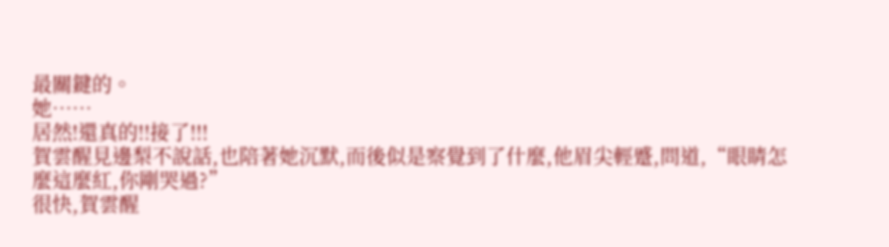最關鍵的。
她……
居然!還真的!!接了!!!
賀雲醒見邊梨不說話,也陪著她沉默,而後似是察覺到了什麼,他眉尖輕蹙,問道,“眼睛怎麼這麼紅,你剛哭過?”
很快,賀雲醒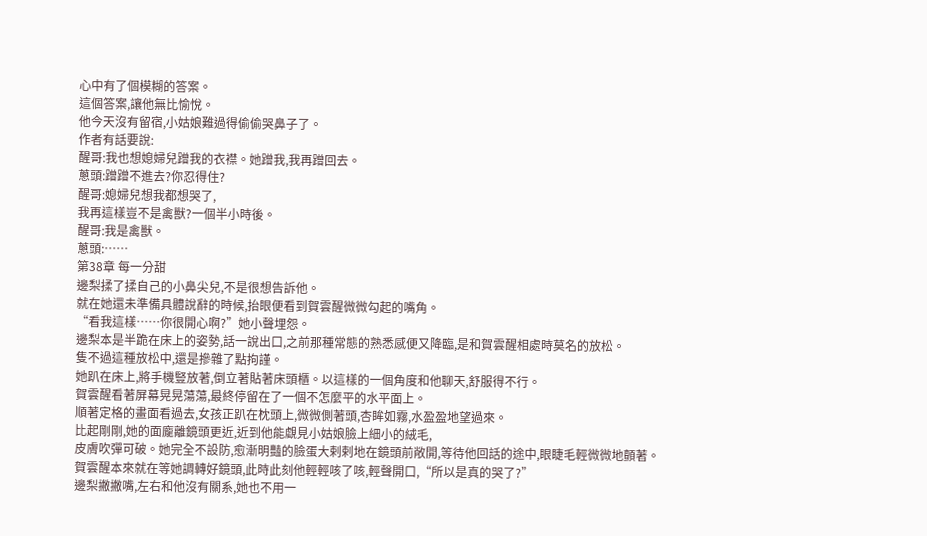心中有了個模糊的答案。
這個答案,讓他無比愉悅。
他今天沒有留宿,小姑娘難過得偷偷哭鼻子了。
作者有話要說:
醒哥:我也想媳婦兒蹭我的衣襟。她蹭我,我再蹭回去。
蔥頭:蹭蹭不進去?你忍得住?
醒哥:媳婦兒想我都想哭了,
我再這樣豈不是禽獸?一個半小時後。
醒哥:我是禽獸。
蔥頭:……
第38章 每一分甜
邊梨揉了揉自己的小鼻尖兒,不是很想告訴他。
就在她還未準備具體說辭的時候,抬眼便看到賀雲醒微微勾起的嘴角。
“看我這樣……你很開心啊?”她小聲埋怨。
邊梨本是半跪在床上的姿勢,話一說出口,之前那種常態的熟悉感便又降臨,是和賀雲醒相處時莫名的放松。
隻不過這種放松中,還是摻雜了點拘謹。
她趴在床上,將手機豎放著,倒立著貼著床頭櫃。以這樣的一個角度和他聊天,舒服得不行。
賀雲醒看著屏幕晃晃蕩蕩,最終停留在了一個不怎麼平的水平面上。
順著定格的畫面看過去,女孩正趴在枕頭上,微微側著頭,杏眸如霧,水盈盈地望過來。
比起剛剛,她的面龐離鏡頭更近,近到他能覷見小姑娘臉上細小的絨毛,
皮膚吹彈可破。她完全不設防,愈漸明豔的臉蛋大剌剌地在鏡頭前敞開,等待他回話的途中,眼睫毛輕微微地顫著。
賀雲醒本來就在等她調轉好鏡頭,此時此刻他輕輕咳了咳,輕聲開口,“所以是真的哭了?”
邊梨撇撇嘴,左右和他沒有關系,她也不用一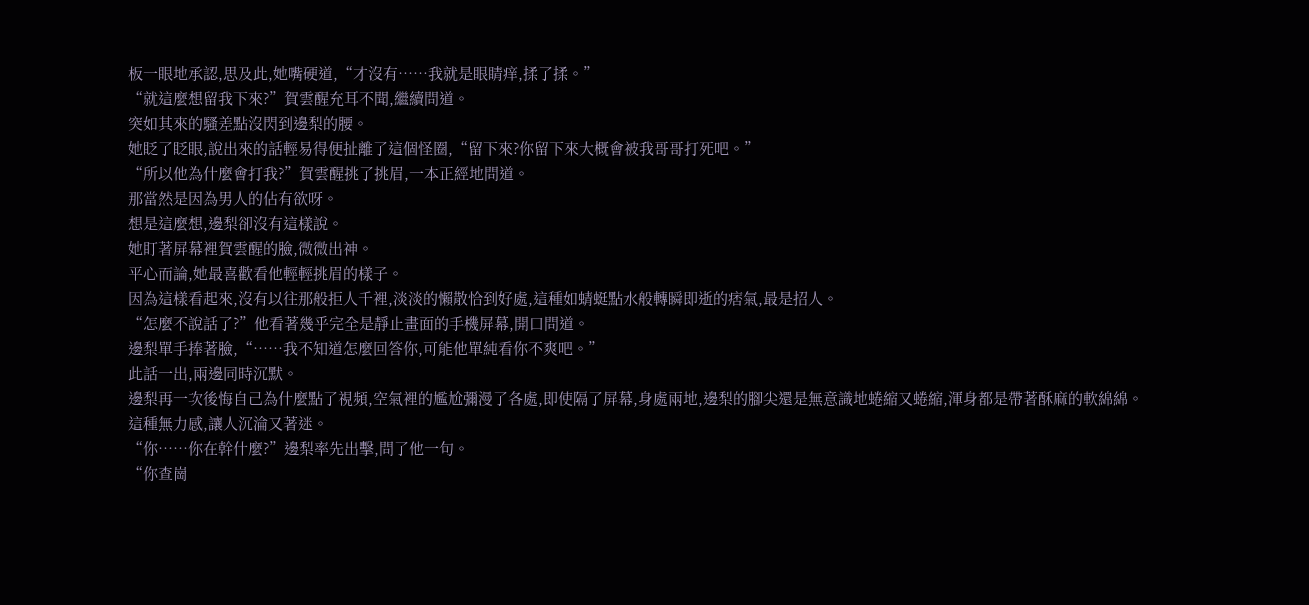板一眼地承認,思及此,她嘴硬道,“才沒有……我就是眼睛痒,揉了揉。”
“就這麼想留我下來?”賀雲醒充耳不聞,繼續問道。
突如其來的騷差點沒閃到邊梨的腰。
她眨了眨眼,說出來的話輕易得便扯離了這個怪圈,“留下來?你留下來大概會被我哥哥打死吧。”
“所以他為什麼會打我?”賀雲醒挑了挑眉,一本正經地問道。
那當然是因為男人的佔有欲呀。
想是這麼想,邊梨卻沒有這樣說。
她盯著屏幕裡賀雲醒的臉,微微出神。
平心而論,她最喜歡看他輕輕挑眉的樣子。
因為這樣看起來,沒有以往那般拒人千裡,淡淡的懶散恰到好處,這種如蜻蜓點水般轉瞬即逝的痞氣,最是招人。
“怎麼不說話了?”他看著幾乎完全是靜止畫面的手機屏幕,開口問道。
邊梨單手捧著臉,“……我不知道怎麼回答你,可能他單純看你不爽吧。”
此話一出,兩邊同時沉默。
邊梨再一次後悔自己為什麼點了視頻,空氣裡的尷尬彌漫了各處,即使隔了屏幕,身處兩地,邊梨的腳尖還是無意識地蜷縮又蜷縮,渾身都是帶著酥麻的軟綿綿。
這種無力感,讓人沉淪又著迷。
“你……你在幹什麼?”邊梨率先出擊,問了他一句。
“你查崗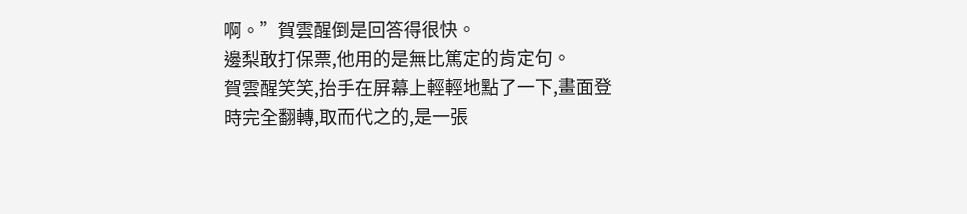啊。”賀雲醒倒是回答得很快。
邊梨敢打保票,他用的是無比篤定的肯定句。
賀雲醒笑笑,抬手在屏幕上輕輕地點了一下,畫面登時完全翻轉,取而代之的,是一張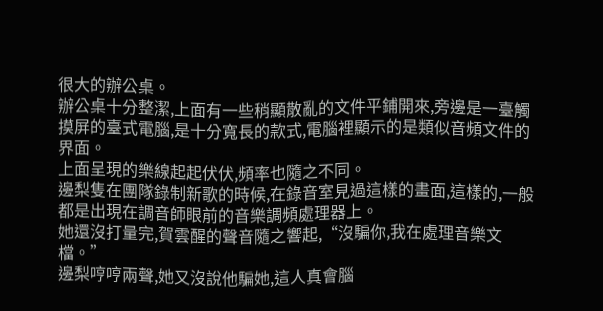很大的辦公桌。
辦公桌十分整潔,上面有一些稍顯散亂的文件平鋪開來,旁邊是一臺觸摸屏的臺式電腦,是十分寬長的款式,電腦裡顯示的是類似音頻文件的界面。
上面呈現的樂線起起伏伏,頻率也隨之不同。
邊梨隻在團隊錄制新歌的時候,在錄音室見過這樣的畫面,這樣的,一般都是出現在調音師眼前的音樂調頻處理器上。
她還沒打量完,賀雲醒的聲音隨之響起,“沒騙你,我在處理音樂文檔。”
邊梨哼哼兩聲,她又沒說他騙她,這人真會腦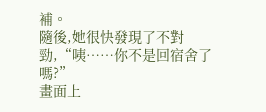補。
隨後,她很快發現了不對勁,“咦……你不是回宿舍了嗎?”
畫面上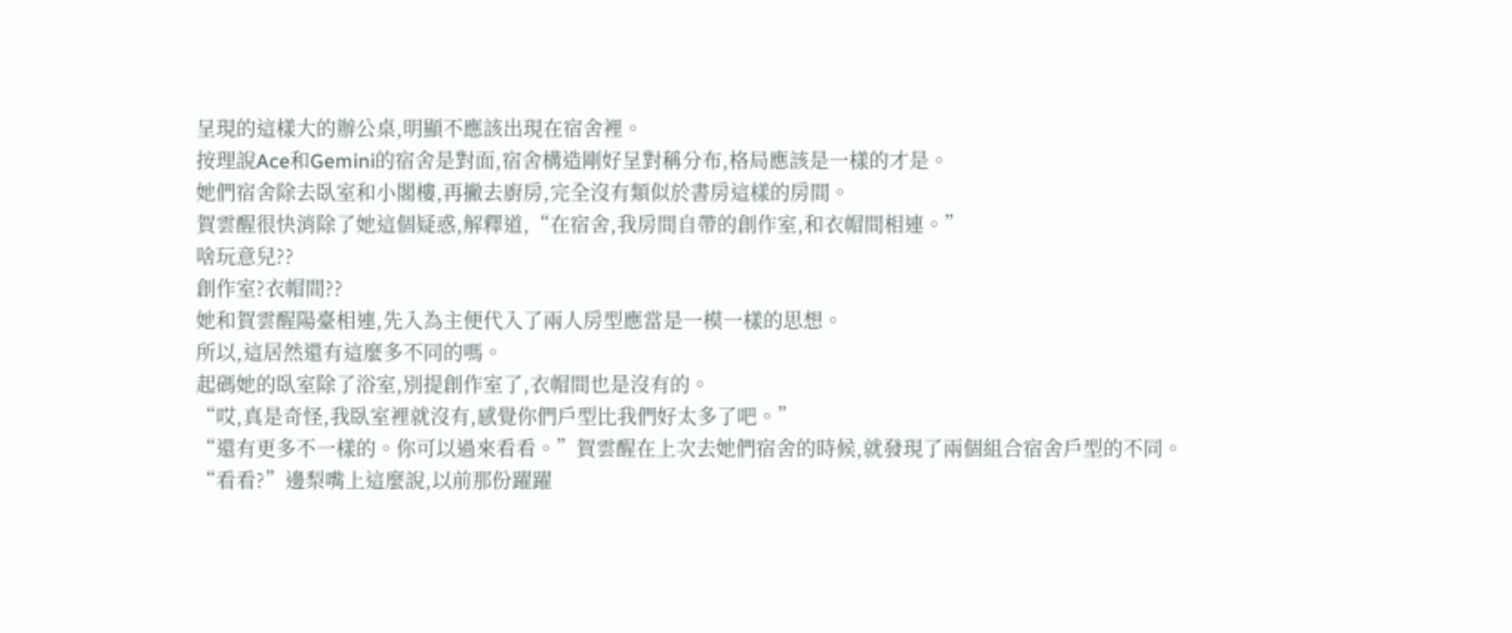呈現的這樣大的辦公桌,明顯不應該出現在宿舍裡。
按理說Ace和Gemini的宿舍是對面,宿舍構造剛好呈對稱分布,格局應該是一樣的才是。
她們宿舍除去臥室和小閣樓,再撇去廚房,完全沒有類似於書房這樣的房間。
賀雲醒很快消除了她這個疑惑,解釋道,“在宿舍,我房間自帶的創作室,和衣帽間相連。”
啥玩意兒??
創作室?衣帽間??
她和賀雲醒陽臺相連,先入為主便代入了兩人房型應當是一模一樣的思想。
所以,這居然還有這麼多不同的嗎。
起碼她的臥室除了浴室,別提創作室了,衣帽間也是沒有的。
“哎,真是奇怪,我臥室裡就沒有,感覺你們戶型比我們好太多了吧。”
“還有更多不一樣的。你可以過來看看。”賀雲醒在上次去她們宿舍的時候,就發現了兩個組合宿舍戶型的不同。
“看看?”邊梨嘴上這麼說,以前那份躍躍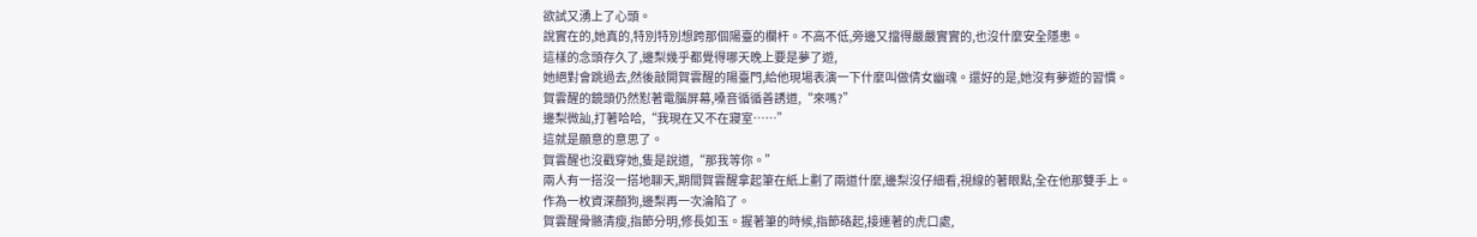欲試又湧上了心頭。
說實在的,她真的,特別特別想跨那個陽臺的欄杆。不高不低,旁邊又擋得嚴嚴實實的,也沒什麼安全隱患。
這樣的念頭存久了,邊梨幾乎都覺得哪天晚上要是夢了遊,
她絕對會跳過去,然後敲開賀雲醒的陽臺門,給他現場表演一下什麼叫做倩女幽魂。還好的是,她沒有夢遊的習慣。
賀雲醒的鏡頭仍然懟著電腦屏幕,嗓音循循善誘道,“來嗎?”
邊梨微訕,打著哈哈,“我現在又不在寢室……”
這就是願意的意思了。
賀雲醒也沒戳穿她,隻是說道,“那我等你。”
兩人有一搭沒一搭地聊天,期間賀雲醒拿起筆在紙上劃了兩道什麼,邊梨沒仔細看,視線的著眼點,全在他那雙手上。
作為一枚資深顏狗,邊梨再一次淪陷了。
賀雲醒骨骼清瘦,指節分明,修長如玉。握著筆的時候,指節硌起,接連著的虎口處,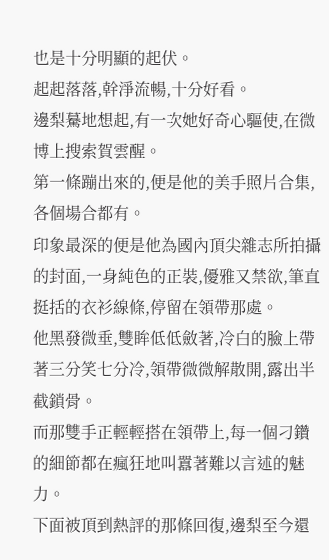也是十分明顯的起伏。
起起落落,幹淨流暢,十分好看。
邊梨驀地想起,有一次她好奇心驅使,在微博上搜索賀雲醒。
第一條蹦出來的,便是他的美手照片合集,各個場合都有。
印象最深的便是他為國內頂尖雜志所拍攝的封面,一身純色的正裝,優雅又禁欲,筆直挺括的衣衫線條,停留在領帶那處。
他黑發微垂,雙眸低低斂著,冷白的臉上帶著三分笑七分冷,領帶微微解散開,露出半截鎖骨。
而那雙手正輕輕搭在領帶上,每一個刁鑽的細節都在瘋狂地叫囂著難以言述的魅力。
下面被頂到熱評的那條回復,邊梨至今還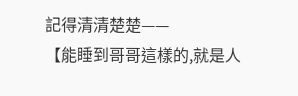記得清清楚楚——
【能睡到哥哥這樣的,就是人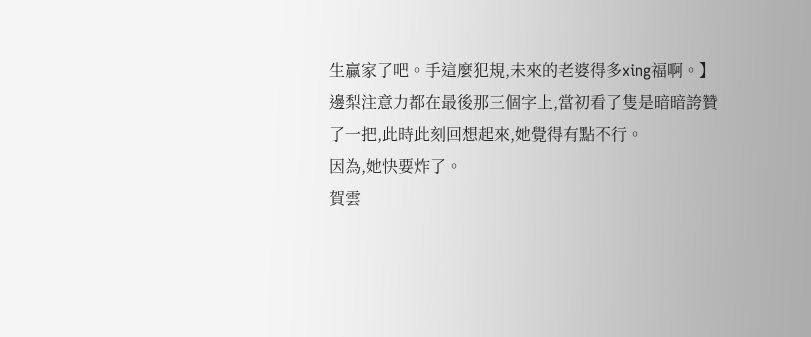生贏家了吧。手這麼犯規,未來的老婆得多xing福啊。】
邊梨注意力都在最後那三個字上,當初看了隻是暗暗誇贊了一把,此時此刻回想起來,她覺得有點不行。
因為,她快要炸了。
賀雲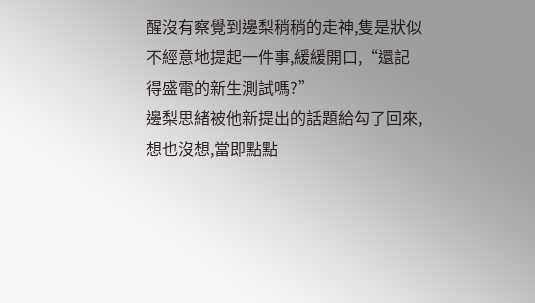醒沒有察覺到邊梨稍稍的走神,隻是狀似不經意地提起一件事,緩緩開口,“還記得盛電的新生測試嗎?”
邊梨思緒被他新提出的話題給勾了回來,
想也沒想,當即點點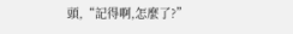頭,“記得啊,怎麼了?”